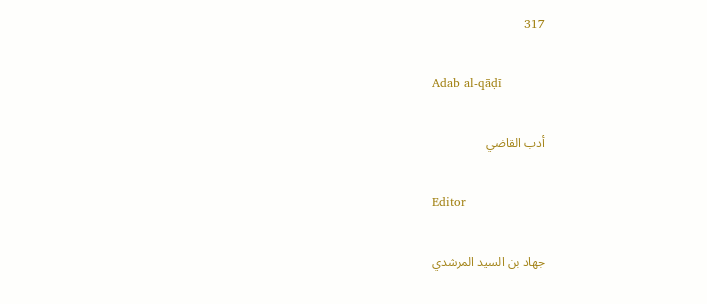317

Adab al-qāḍī

أدب القاضي

Editor

جهاد بن السيد المرشدي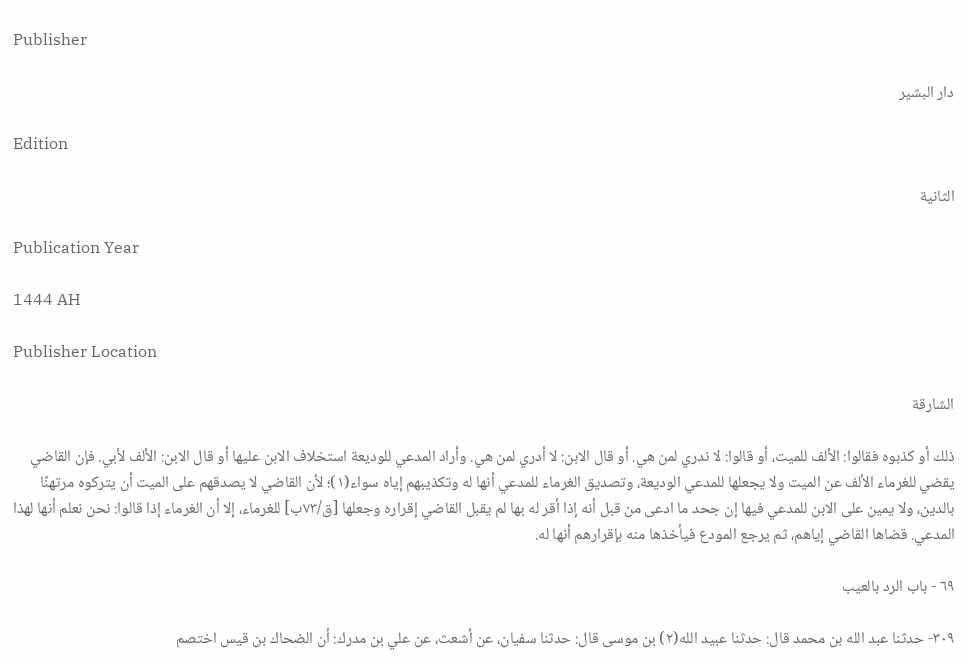Publisher

دار البشير

Edition

الثانية

Publication Year

1444 AH

Publisher Location

الشارقة

ذلك أو كذبوه فقالوا: الألف للميت، أو قالوا: لا ندري لمن هي. أو قال الابن: لا أدري لمن هي. وأراد المدعي للوديعة استخلاف الابن عليها أو قال الابن: الألف لأبي. فإن القاضي يقضي للغرماء الألف عن الميت ولا يجعلها للمدعي الوديعة، وتصديق الغرماء للمدعي أنها له وتكذيبهم إياه سواء(١)؛ لأن القاضي لا يصدقهم على الميت أن يتركوه مرتهنًا بالدين، ولا يمين على الابن للمدعي فيها إن جحد ما ادعى من قبل أنه إذا أقر له بها لم يقبل القاضي إقراره وجعلها [ق/٧٣ب] للغرماء، إلا أن الغرماء إذا قالوا: نحن نعلم أنها لهذا المدعي. قضاها القاضي إياهم، ثم يرجع المودع فيأخذها منه بإقرارهم أنها له.

٦٩ - باب الرد بالعيب

٣٠٩- حدثنا عبد الله بن محمد قال: حدثنا عبيد الله(٢) بن موسى قال: حدثنا سفيان، عن أشعث، عن علي بن مدرك: أن الضحاك بن قيس اختصم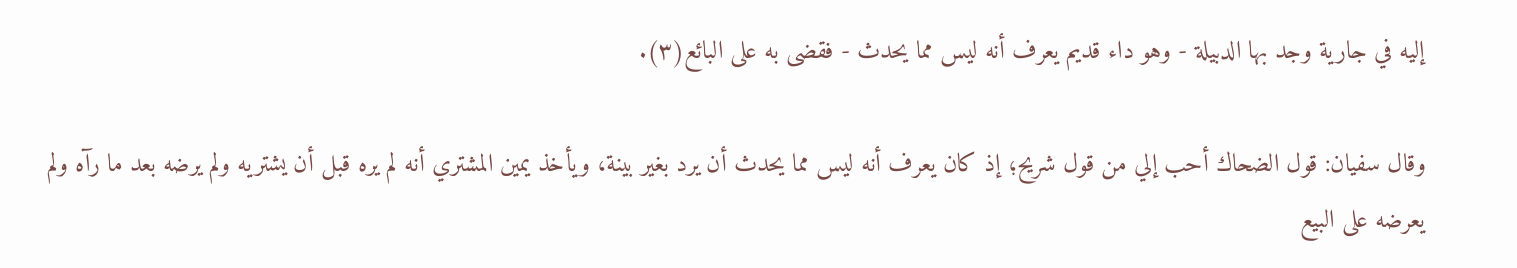إليه في جارية وجد بها الدبيلة - وهو داء قديم يعرف أنه ليس مما يحدث - فقضى به على البائع(٣).

وقال سفيان: قول الضحاك أحب إلي من قول شريح؛ إذ كان يعرف أنه ليس مما يحدث أن يرد بغير بينة، ويأخذ يمين المشتري أنه لم يره قبل أن يشتريه ولم يرضه بعد ما رآه ولم يعرضه على البيع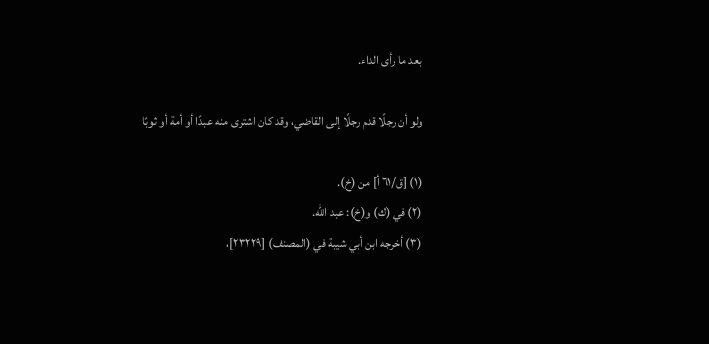بعد ما رأى الداء.

ولو أن رجلًا قدم رجلًا إلى القاضي، وقد كان اشترى منه عبدًا أو أمة أو ثوبًا

(١) [ق/٦١ أ] من (خ).
(٢) في (ك) و(خ): عبد الله.
(٣) أخرجه ابن أبي شيبة في (المصنف) [٢٣٢٢٩]،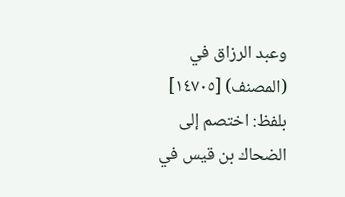وعبد الرزاق في (المصنف) [١٤٧٠٥] بلفظ: اختصم إلى الضحاك بن قيس في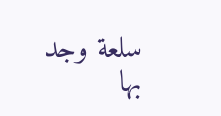سلعة وجد بها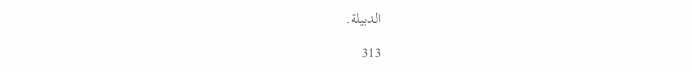الدبيلة.

313